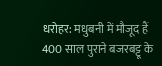धरोहर: मधुबनी में मौजूद हैं 400 साल पुराने बजरबट्टू के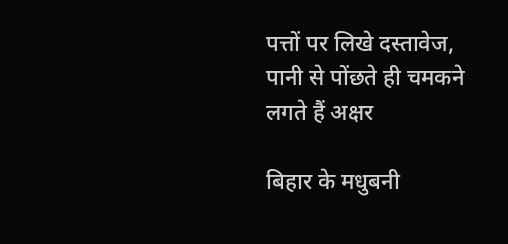पत्तों पर लिखे दस्तावेज, पानी से पोंछते ही चमकने लगते हैं अक्षर

बिहार के मधुबनी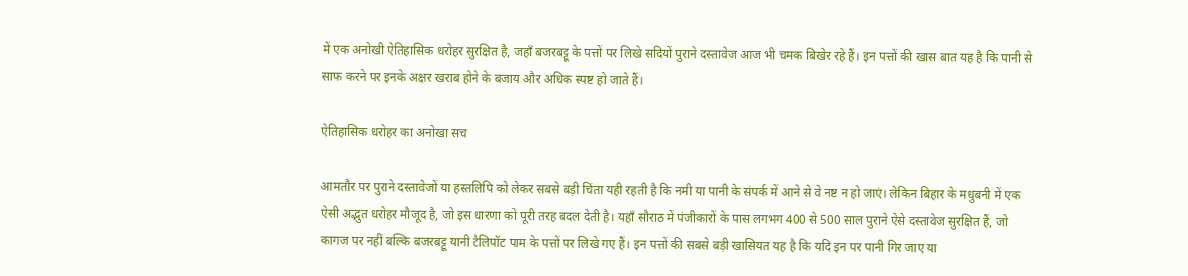में एक अनोखी ऐतिहासिक धरोहर सुरक्षित है, जहाँ बजरबट्टू के पत्तों पर लिखे सदियों पुराने दस्तावेज आज भी चमक बिखेर रहे हैं। इन पत्तों की खास बात यह है कि पानी से साफ करने पर इनके अक्षर खराब होने के बजाय और अधिक स्पष्ट हो जाते हैं।

ऐतिहासिक धरोहर का अनोखा सच

आमतौर पर पुराने दस्तावेजों या हस्तलिपि को लेकर सबसे बड़ी चिंता यही रहती है कि नमी या पानी के संपर्क में आने से वे नष्ट न हो जाएं। लेकिन बिहार के मधुबनी में एक ऐसी अद्भुत धरोहर मौजूद है, जो इस धारणा को पूरी तरह बदल देती है। यहाँ सौराठ में पंजीकारों के पास लगभग 400 से 500 साल पुराने ऐसे दस्तावेज सुरक्षित हैं, जो कागज पर नहीं बल्कि बजरबट्टू यानी टैलिपॉट पाम के पत्तों पर लिखे गए हैं। इन पत्तों की सबसे बड़ी खासियत यह है कि यदि इन पर पानी गिर जाए या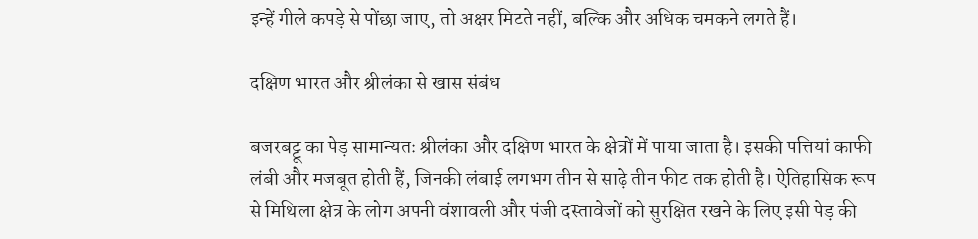इन्हें गीले कपड़े से पोंछा जाए, तो अक्षर मिटते नहीं, बल्कि और अधिक चमकने लगते हैं।

दक्षिण भारत और श्रीलंका से खास संबंध

बजरबट्टू का पेड़ सामान्यतः श्रीलंका और दक्षिण भारत के क्षेत्रों में पाया जाता है। इसकी पत्तियां काफी लंबी और मजबूत होती हैं, जिनकी लंबाई लगभग तीन से साढ़े तीन फीट तक होती है। ऐतिहासिक रूप से मिथिला क्षेत्र के लोग अपनी वंशावली और पंजी दस्तावेजों को सुरक्षित रखने के लिए इसी पेड़ की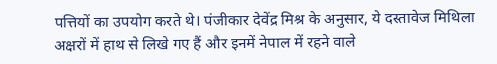पत्तियों का उपयोग करते थे। पंजीकार देवेंद्र मिश्र के अनुसार, ये दस्तावेज मिथिला अक्षरों में हाथ से लिखे गए हैं और इनमें नेपाल में रहने वाले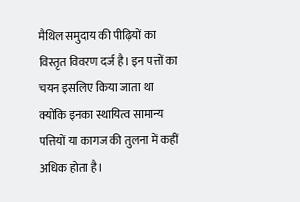मैथिल समुदाय की पीढ़ियों का विस्तृत विवरण दर्ज है। इन पत्तों का चयन इसलिए किया जाता था क्योंकि इनका स्थायित्व सामान्य पत्तियों या कागज की तुलना में कहीं अधिक होता है।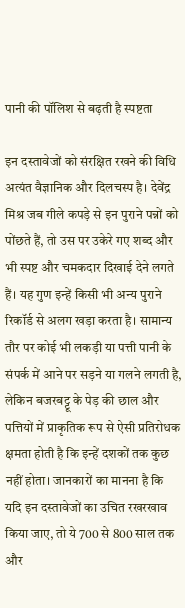पानी की पॉलिश से बढ़ती है स्पष्टता

इन दस्तावेजों को संरक्षित रखने की विधि अत्यंत वैज्ञानिक और दिलचस्प है। देवेंद्र मिश्र जब गीले कपड़े से इन पुराने पन्नों को पोंछते हैं, तो उस पर उकेरे गए शब्द और भी स्पष्ट और चमकदार दिखाई देने लगते हैं। यह गुण इन्हें किसी भी अन्य पुराने रिकॉर्ड से अलग खड़ा करता है। सामान्य तौर पर कोई भी लकड़ी या पत्ती पानी के संपर्क में आने पर सड़ने या गलने लगती है, लेकिन बजरबट्टू के पेड़ की छाल और पत्तियों में प्राकृतिक रूप से ऐसी प्रतिरोधक क्षमता होती है कि इन्हें दशकों तक कुछ नहीं होता। जानकारों का मानना है कि यदि इन दस्तावेजों का उचित रखरखाव किया जाए, तो ये 700 से 800 साल तक और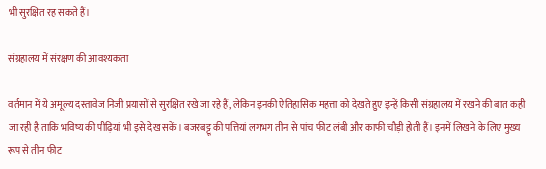भी सुरक्षित रह सकते हैं।

संग्रहालय में संरक्षण की आवश्यकता

वर्तमान में ये अमूल्य दस्तावेज निजी प्रयासों से सुरक्षित रखे जा रहे हैं, लेकिन इनकी ऐतिहासिक महत्ता को देखते हुए इन्हें किसी संग्रहालय में रखने की बात कही जा रही है ताकि भविष्य की पीढ़ियां भी इसे देख सकें। बजरबट्टू की पत्तियां लगभग तीन से पांच फीट लंबी और काफी चौड़ी होती हैं। इनमें लिखने के लिए मुख्य रूप से तीन फीट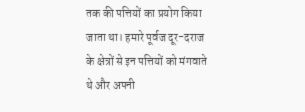तक की पत्तियों का प्रयोग किया जाता था। हमारे पूर्वज दूर-दराज के क्षेत्रों से इन पत्तियों को मंगवाते थे और अपनी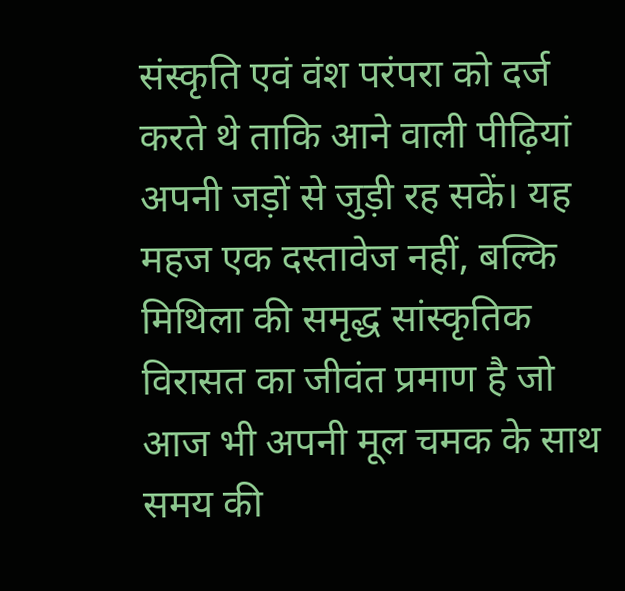संस्कृति एवं वंश परंपरा को दर्ज करते थे ताकि आने वाली पीढ़ियां अपनी जड़ों से जुड़ी रह सकें। यह महज एक दस्तावेज नहीं, बल्कि मिथिला की समृद्ध सांस्कृतिक विरासत का जीवंत प्रमाण है जो आज भी अपनी मूल चमक के साथ समय की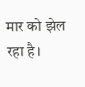मार को झेल रहा है।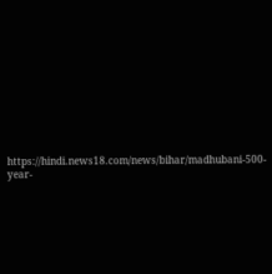https://hindi.news18.com/news/bihar/madhubani-500-year-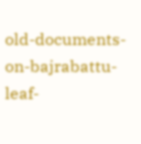old-documents-on-bajrabattu-leaf-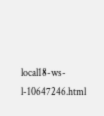local18-ws-l-10647246.html